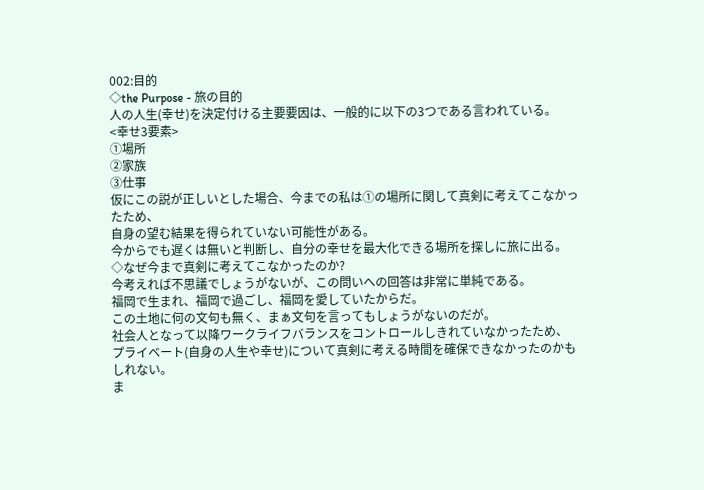002:目的
◇the Purpose - 旅の目的
人の人生(幸せ)を決定付ける主要要因は、一般的に以下の3つである言われている。
<幸せ3要素>
①場所
②家族
③仕事
仮にこの説が正しいとした場合、今までの私は①の場所に関して真剣に考えてこなかったため、
自身の望む結果を得られていない可能性がある。
今からでも遅くは無いと判断し、自分の幸せを最大化できる場所を探しに旅に出る。
◇なぜ今まで真剣に考えてこなかったのか?
今考えれば不思議でしょうがないが、この問いへの回答は非常に単純である。
福岡で生まれ、福岡で過ごし、福岡を愛していたからだ。
この土地に何の文句も無く、まぁ文句を言ってもしょうがないのだが。
社会人となって以降ワークライフバランスをコントロールしきれていなかったため、
プライベート(自身の人生や幸せ)について真剣に考える時間を確保できなかったのかもしれない。
ま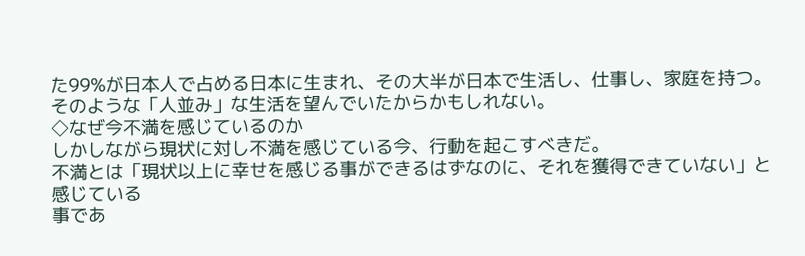た99%が日本人で占める日本に生まれ、その大半が日本で生活し、仕事し、家庭を持つ。
そのような「人並み」な生活を望んでいたからかもしれない。
◇なぜ今不満を感じているのか
しかしながら現状に対し不満を感じている今、行動を起こすべきだ。
不満とは「現状以上に幸せを感じる事ができるはずなのに、それを獲得できていない」と感じている
事であ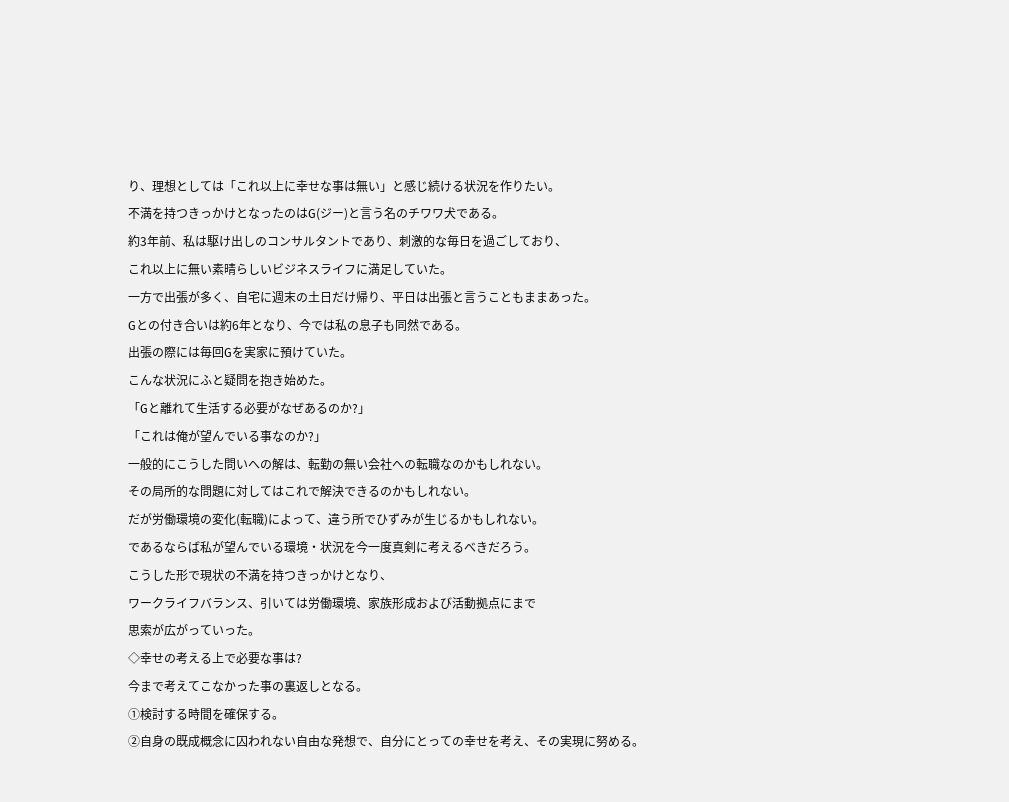り、理想としては「これ以上に幸せな事は無い」と感じ続ける状況を作りたい。
不満を持つきっかけとなったのはG(ジー)と言う名のチワワ犬である。
約3年前、私は駆け出しのコンサルタントであり、刺激的な毎日を過ごしており、
これ以上に無い素晴らしいビジネスライフに満足していた。
一方で出張が多く、自宅に週末の土日だけ帰り、平日は出張と言うこともままあった。
Gとの付き合いは約6年となり、今では私の息子も同然である。
出張の際には毎回Gを実家に預けていた。
こんな状況にふと疑問を抱き始めた。
「Gと離れて生活する必要がなぜあるのか?」
「これは俺が望んでいる事なのか?」
一般的にこうした問いへの解は、転勤の無い会社への転職なのかもしれない。
その局所的な問題に対してはこれで解決できるのかもしれない。
だが労働環境の変化(転職)によって、違う所でひずみが生じるかもしれない。
であるならば私が望んでいる環境・状況を今一度真剣に考えるべきだろう。
こうした形で現状の不満を持つきっかけとなり、
ワークライフバランス、引いては労働環境、家族形成および活動拠点にまで
思索が広がっていった。
◇幸せの考える上で必要な事は?
今まで考えてこなかった事の裏返しとなる。
①検討する時間を確保する。
②自身の既成概念に囚われない自由な発想で、自分にとっての幸せを考え、その実現に努める。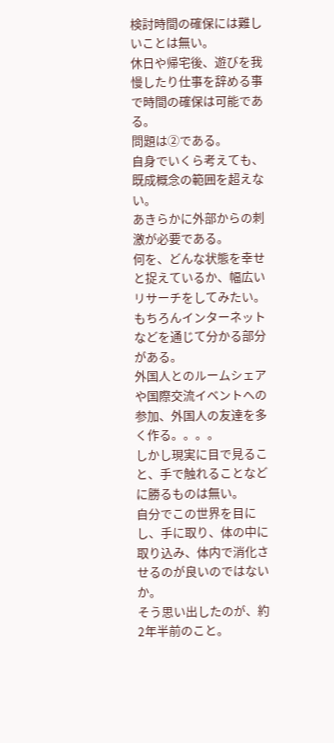検討時間の確保には難しいことは無い。
休日や帰宅後、遊びを我慢したり仕事を辞める事で時間の確保は可能である。
問題は②である。
自身でいくら考えても、既成概念の範囲を超えない。
あきらかに外部からの刺激が必要である。
何を、どんな状態を幸せと捉えているか、幅広いリサーチをしてみたい。
もちろんインターネットなどを通じて分かる部分がある。
外国人とのルームシェアや国際交流イベントへの参加、外国人の友達を多く作る。。。。
しかし現実に目で見ること、手で触れることなどに勝るものは無い。
自分でこの世界を目にし、手に取り、体の中に取り込み、体内で消化させるのが良いのではないか。
そう思い出したのが、約2年半前のこと。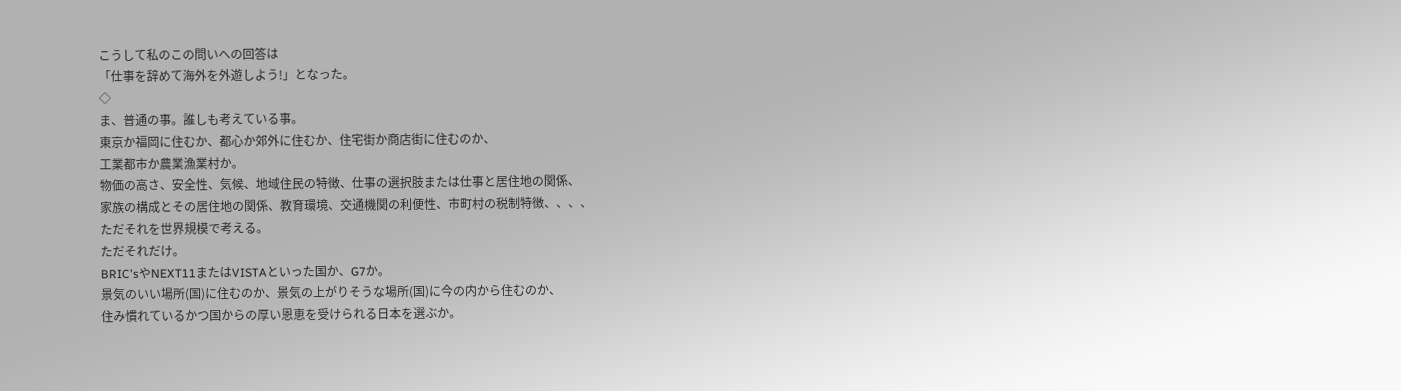こうして私のこの問いへの回答は
「仕事を辞めて海外を外遊しよう!」となった。
◇
ま、普通の事。誰しも考えている事。
東京か福岡に住むか、都心か郊外に住むか、住宅街か商店街に住むのか、
工業都市か農業漁業村か。
物価の高さ、安全性、気候、地域住民の特徴、仕事の選択肢または仕事と居住地の関係、
家族の構成とその居住地の関係、教育環境、交通機関の利便性、市町村の税制特徴、、、、
ただそれを世界規模で考える。
ただそれだけ。
BRIC'sやNEXT11またはVISTAといった国か、G7か。
景気のいい場所(国)に住むのか、景気の上がりそうな場所(国)に今の内から住むのか、
住み慣れているかつ国からの厚い恩恵を受けられる日本を選ぶか。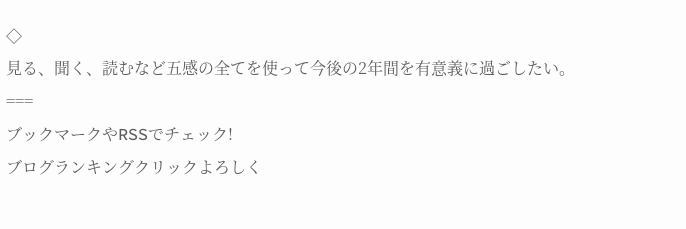◇
見る、聞く、読むなど五感の全てを使って今後の2年間を有意義に過ごしたい。
===
ブックマークやRSSでチェック!
ブログランキングクリックよろしく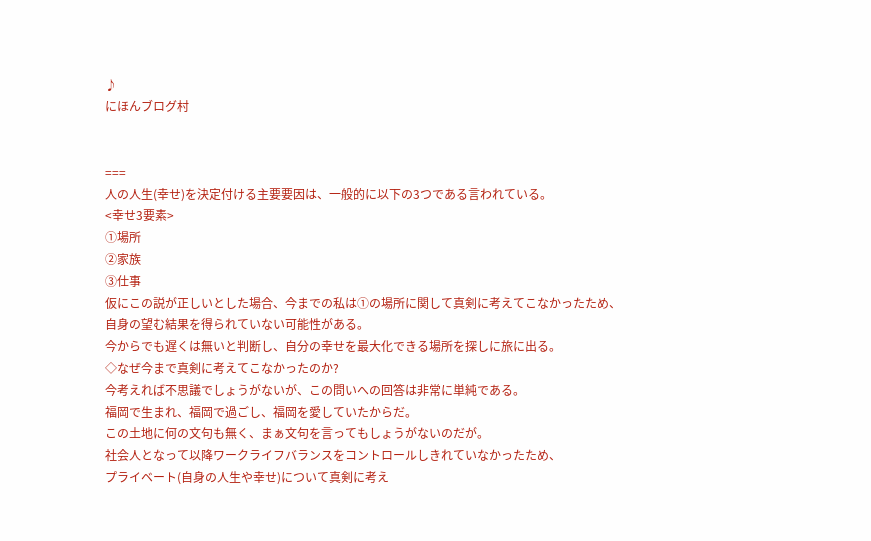♪
にほんブログ村


===
人の人生(幸せ)を決定付ける主要要因は、一般的に以下の3つである言われている。
<幸せ3要素>
①場所
②家族
③仕事
仮にこの説が正しいとした場合、今までの私は①の場所に関して真剣に考えてこなかったため、
自身の望む結果を得られていない可能性がある。
今からでも遅くは無いと判断し、自分の幸せを最大化できる場所を探しに旅に出る。
◇なぜ今まで真剣に考えてこなかったのか?
今考えれば不思議でしょうがないが、この問いへの回答は非常に単純である。
福岡で生まれ、福岡で過ごし、福岡を愛していたからだ。
この土地に何の文句も無く、まぁ文句を言ってもしょうがないのだが。
社会人となって以降ワークライフバランスをコントロールしきれていなかったため、
プライベート(自身の人生や幸せ)について真剣に考え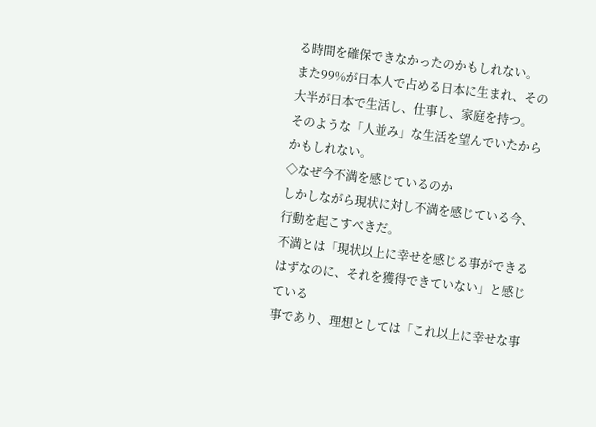る時間を確保できなかったのかもしれない。
また99%が日本人で占める日本に生まれ、その大半が日本で生活し、仕事し、家庭を持つ。
そのような「人並み」な生活を望んでいたからかもしれない。
◇なぜ今不満を感じているのか
しかしながら現状に対し不満を感じている今、行動を起こすべきだ。
不満とは「現状以上に幸せを感じる事ができるはずなのに、それを獲得できていない」と感じている
事であり、理想としては「これ以上に幸せな事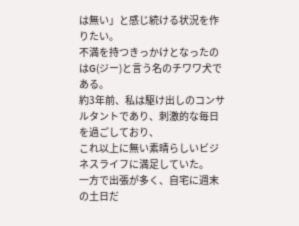は無い」と感じ続ける状況を作りたい。
不満を持つきっかけとなったのはG(ジー)と言う名のチワワ犬である。
約3年前、私は駆け出しのコンサルタントであり、刺激的な毎日を過ごしており、
これ以上に無い素晴らしいビジネスライフに満足していた。
一方で出張が多く、自宅に週末の土日だ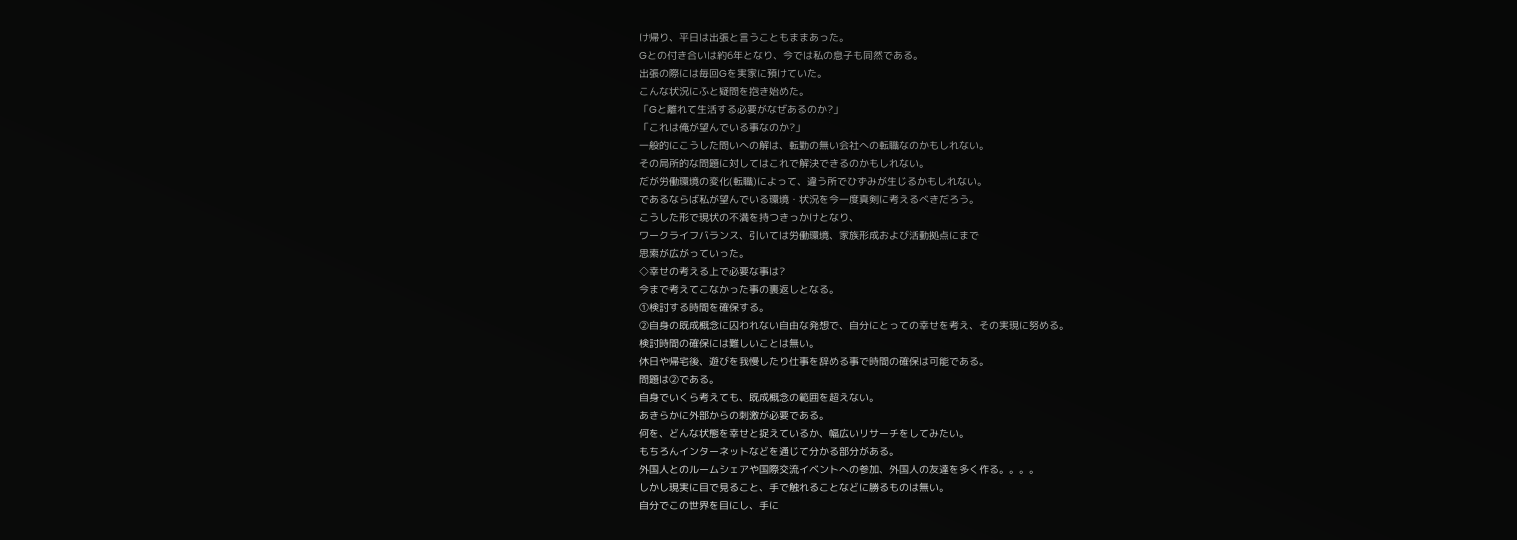け帰り、平日は出張と言うこともままあった。
Gとの付き合いは約6年となり、今では私の息子も同然である。
出張の際には毎回Gを実家に預けていた。
こんな状況にふと疑問を抱き始めた。
「Gと離れて生活する必要がなぜあるのか?」
「これは俺が望んでいる事なのか?」
一般的にこうした問いへの解は、転勤の無い会社への転職なのかもしれない。
その局所的な問題に対してはこれで解決できるのかもしれない。
だが労働環境の変化(転職)によって、違う所でひずみが生じるかもしれない。
であるならば私が望んでいる環境・状況を今一度真剣に考えるべきだろう。
こうした形で現状の不満を持つきっかけとなり、
ワークライフバランス、引いては労働環境、家族形成および活動拠点にまで
思索が広がっていった。
◇幸せの考える上で必要な事は?
今まで考えてこなかった事の裏返しとなる。
①検討する時間を確保する。
②自身の既成概念に囚われない自由な発想で、自分にとっての幸せを考え、その実現に努める。
検討時間の確保には難しいことは無い。
休日や帰宅後、遊びを我慢したり仕事を辞める事で時間の確保は可能である。
問題は②である。
自身でいくら考えても、既成概念の範囲を超えない。
あきらかに外部からの刺激が必要である。
何を、どんな状態を幸せと捉えているか、幅広いリサーチをしてみたい。
もちろんインターネットなどを通じて分かる部分がある。
外国人とのルームシェアや国際交流イベントへの参加、外国人の友達を多く作る。。。。
しかし現実に目で見ること、手で触れることなどに勝るものは無い。
自分でこの世界を目にし、手に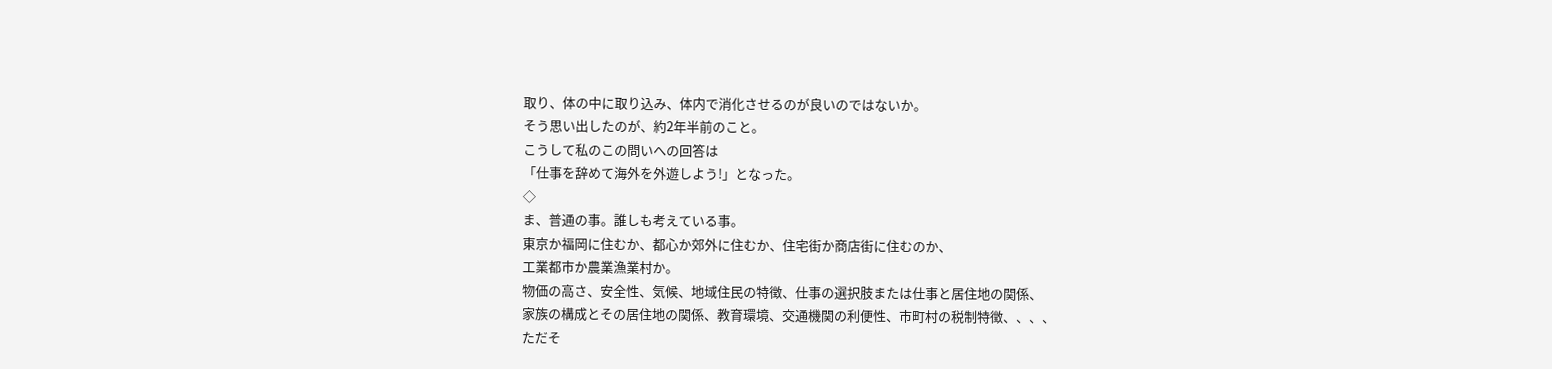取り、体の中に取り込み、体内で消化させるのが良いのではないか。
そう思い出したのが、約2年半前のこと。
こうして私のこの問いへの回答は
「仕事を辞めて海外を外遊しよう!」となった。
◇
ま、普通の事。誰しも考えている事。
東京か福岡に住むか、都心か郊外に住むか、住宅街か商店街に住むのか、
工業都市か農業漁業村か。
物価の高さ、安全性、気候、地域住民の特徴、仕事の選択肢または仕事と居住地の関係、
家族の構成とその居住地の関係、教育環境、交通機関の利便性、市町村の税制特徴、、、、
ただそ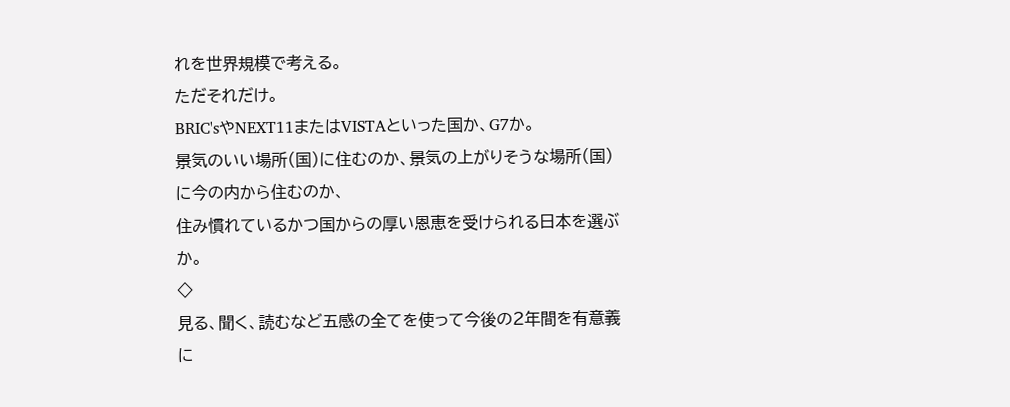れを世界規模で考える。
ただそれだけ。
BRIC'sやNEXT11またはVISTAといった国か、G7か。
景気のいい場所(国)に住むのか、景気の上がりそうな場所(国)に今の内から住むのか、
住み慣れているかつ国からの厚い恩恵を受けられる日本を選ぶか。
◇
見る、聞く、読むなど五感の全てを使って今後の2年間を有意義に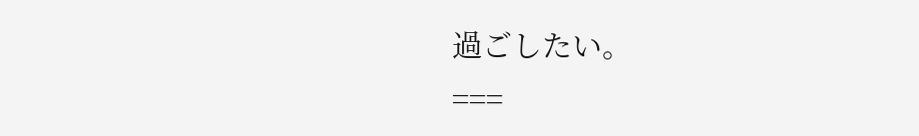過ごしたい。
===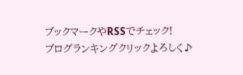ブックマークやRSSでチェック!
ブログランキングクリックよろしく♪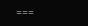===